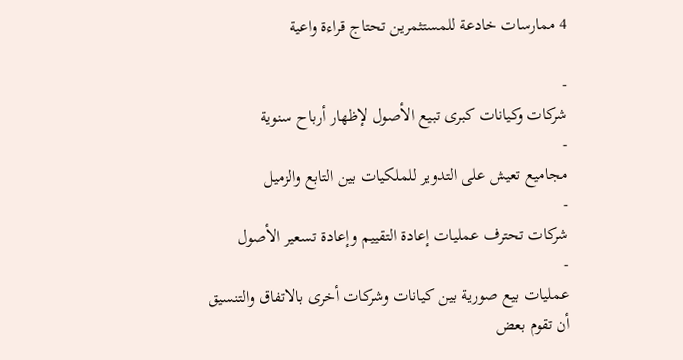4 ممارسات خادعة للمستثمرين تحتاج قراءة واعية

-
شركات وكيانات كبرى تبيع الأصول لإظهار أرباح سنوية
-
مجاميع تعيش على التدوير للملكيات بين التابع والزميل
-
شركات تحترف عمليات إعادة التقييم وإعادة تسعير الأصول
-
عمليات بيع صورية بين كيانات وشركات أخرى بالاتفاق والتنسيق
أن تقوم بعض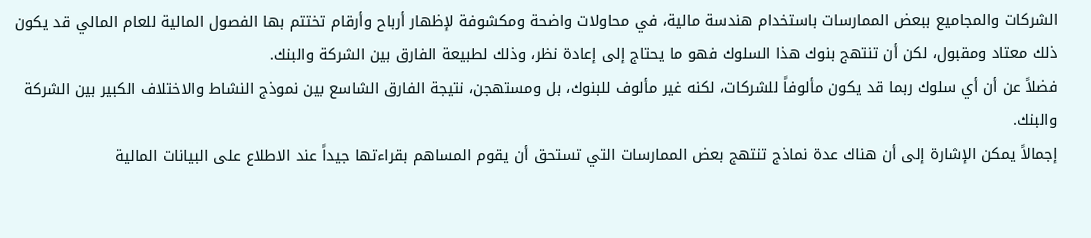الشركات والمجاميع ببعض الممارسات باستخدام هندسة مالية، في محاولات واضحة ومكشوفة لإظهار أرباح وأرقام تختتم بها الفصول المالية للعام المالي قد يكون ذلك معتاد ومقبول، لكن أن تنتهج بنوك هذا السلوك فهو ما يحتاج إلى إعادة نظر، وذلك لطبيعة الفارق بين الشركة والبنك.
فضلاً عن أن أي سلوك ربما قد يكون مألوفاً للشركات، لكنه غير مألوف للبنوك، بل ومستهجن، نتيجة الفارق الشاسع بين نموذج النشاط والاختلاف الكبير بين الشركة والبنك.
إجمالاً يمكن الإشارة إلى أن هناك عدة نماذج تنتهج بعض الممارسات التي تستحق أن يقوم المساهم بقراءتها جيداً عند الاطلاع على البيانات المالية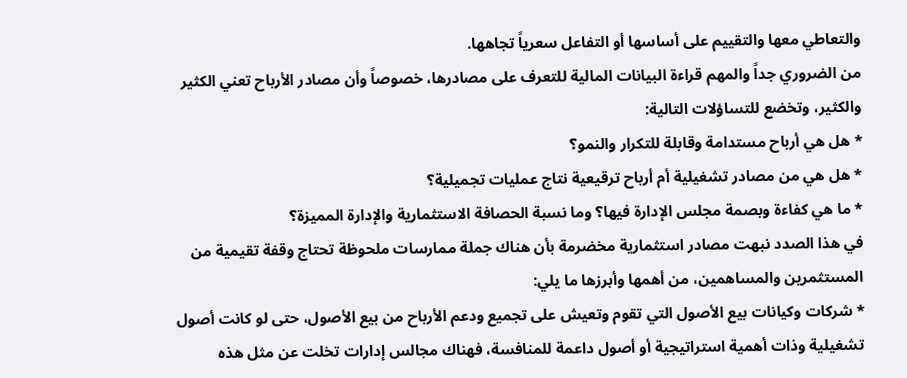والتعاطي معها والتقييم على أساسها أو التفاعل سعرياً تجاهها.
من الضروري جداً والمهم قراءة البيانات المالية للتعرف على مصادرها، خصوصاً وأن مصادر الأرباح تعني الكثير والكثير، وتخضع للتساؤلات التالية:
* هل هي أرباح مستدامة وقابلة للتكرار والنمو؟
* هل هي من مصادر تشغيلية أم أرباح ترقيعية نتاج عمليات تجميلية؟
* ما هي كفاءة وبصمة مجلس الإدارة فيها؟ وما نسبة الحصافة الاستثمارية والإدارة المميزة؟
في هذا الصدد نبهت مصادر استثمارية مخضرمة بأن هناك جملة ممارسات ملحوظة تحتاج وقفة تقيمية من المستثمرين والمساهمين، من أهمها وأبرزها ما يلي:
* شركات وكيانات بيع الأصول التي تقوم وتعيش على تجميع ودعم الأرباح من بيع الأصول، حتى لو كانت أصول تشغيلية وذات أهمية استراتيجية أو أصول داعمة للمنافسة، فهناك مجالس إدارات تخلت عن مثل هذه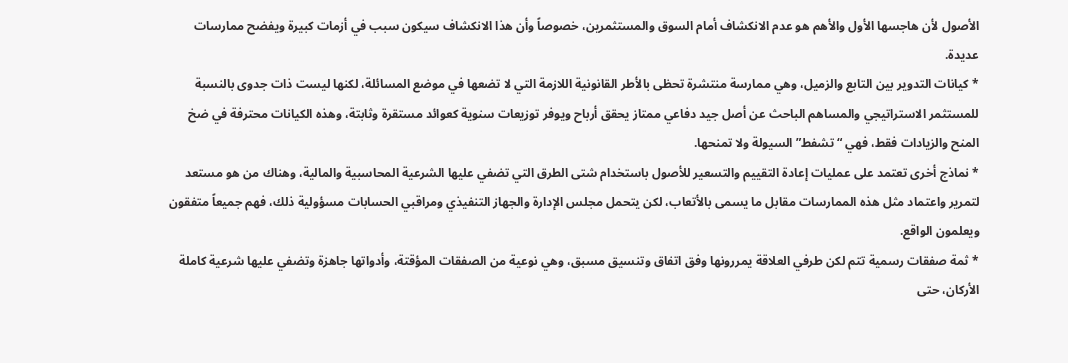الأصول لأن هاجسها الأول والأهم هو عدم الانكشاف أمام السوق والمستثمرين، خصوصاً وأن هذا الانكشاف سيكون سبب في أزمات كبيرة ويفضح ممارسات عديدة.
* كيانات التدوير بين التابع والزميل، وهي ممارسة منتشرة تحظى بالأطر القانونية اللازمة التي لا تضعها في موضع المسائلة، لكنها ليست ذات جدوى بالنسبة للمستثمر الاستراتيجي والمساهم الباحث عن أصل جيد دفاعي ممتاز يحقق أرباح ويوفر توزيعات سنوية كعوائد مستقرة وثابتة، وهذه الكيانات محترفة في ضخ المنح والزيادات فقط، فهي “تشفط” السيولة ولا تمنحها.
* نماذج أخرى تعتمد على عمليات إعادة التقييم والتسعير للأصول باستخدام شتى الطرق التي تضفي عليها الشرعية المحاسبية والمالية، وهناك من هو مستعد لتمرير واعتماد مثل هذه الممارسات مقابل ما يسمى بالأتعاب، لكن يتحمل مجلس الإدارة والجهاز التنفيذي ومراقبي الحسابات مسؤولية ذلك، فهم جميعاً متفقون ويعلمون الواقع.
* ثمة صفقات رسمية تتم لكن طرفي العلاقة يمررونها وفق اتفاق وتنسيق مسبق، وهي نوعية من الصفقات المؤقتة، وأدواتها جاهزة وتضفي عليها شرعية كاملة الأركان، حتى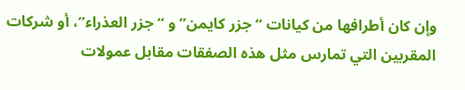وإن كان أطرافها من كيانات “جزر كايمن” و “جزر العذراء”، أو شركات المقربين التي تمارس مثل هذه الصفقات مقابل عمولات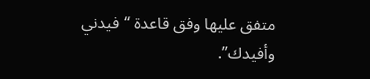متفق عليها وفق قاعدة “فيدني وأفيدك”.